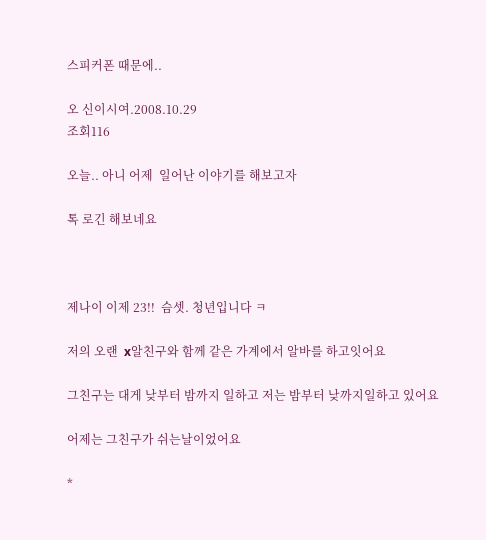스피커폰 때문에..

오 신이시여.2008.10.29
조회116

오늘.. 아니 어제  일어난 이야기를 해보고자

톡 로긴 해보네요



제나이 이제 23!!  슴셋. 청년입니다 ㅋ

저의 오랜  x알친구와 함께 같은 가계에서 알바를 하고잇어요

그친구는 대게 낮부터 밤까지 일하고 저는 밤부터 낮까지일하고 있어요

어제는 그친구가 쉬는날이었어요

*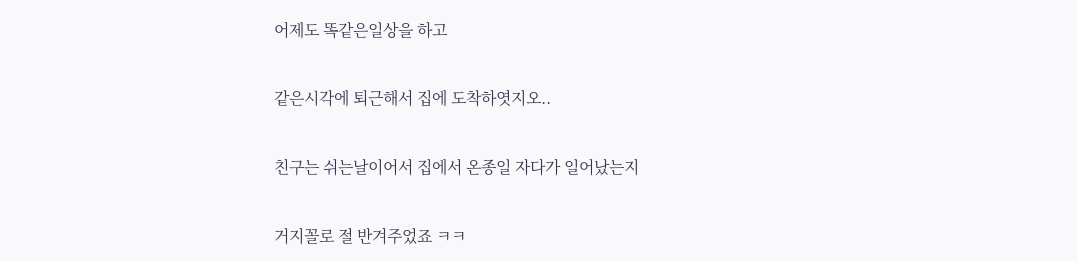어제도 똑같은일상을 하고

같은시각에 퇴근해서 집에 도착하엿지오..

친구는 쉬는날이어서 집에서 온종일 자다가 일어났는지

거지꼴로 절 반겨주었죠 ㅋㅋ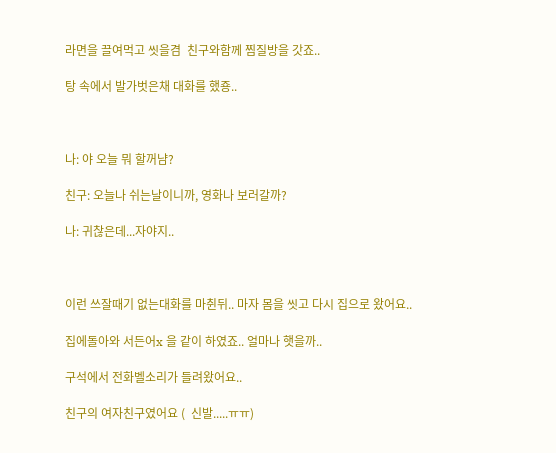라면을 끌여먹고 씻을겸  친구와함께 찜질방을 갓죠..

탕 속에서 발가벗은채 대화를 했죵..



나: 야 오늘 뭐 할꺼냠?

친구: 오늘나 쉬는날이니까, 영화나 보러갈까?

나: 귀찮은데...자야지..



이런 쓰잘때기 없는대화를 마췬뒤.. 마자 몸을 씻고 다시 집으로 왔어요..

집에돌아와 서든어x 을 같이 하였죠.. 얼마나 햇을까..

구석에서 전화벨소리가 들려왔어요..

친구의 여자친구였어요 (  신발.....ㅠㅠ)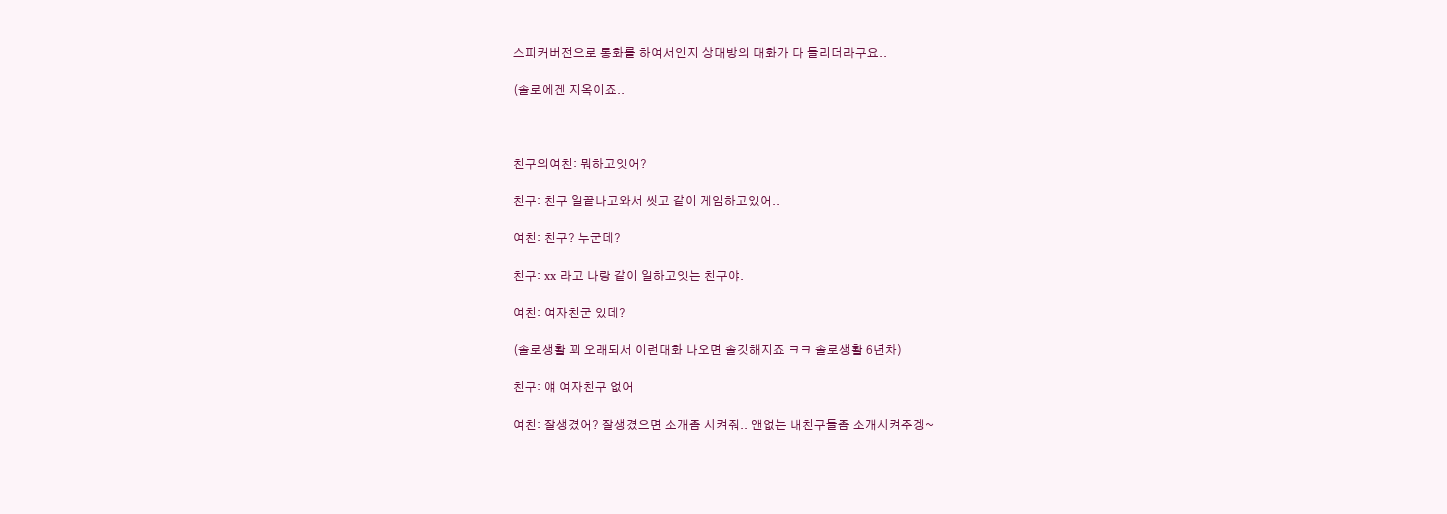스피커버전으로 통화를 하여서인지 상대방의 대화가 다 들리더라구요..

(솔로에겐 지옥이죠..



친구의여친: 뭐하고잇어?

친구: 친구 일끝나고와서 씻고 같이 게임하고있어..

여친: 친구? 누군데?

친구: xx 라고 나랑 같이 일하고잇는 친구야.

여친: 여자친군 있데?

(솔로생활 꾀 오래되서 이런대화 나오면 솔깃해지죠 ㅋㅋ 솔로생활 6년차)

친구: 얘 여자친구 없어

여친: 잘생겼어? 잘생겼으면 소개좀 시켜줘.. 앤없는 내친구들좀 소개시켜주겡~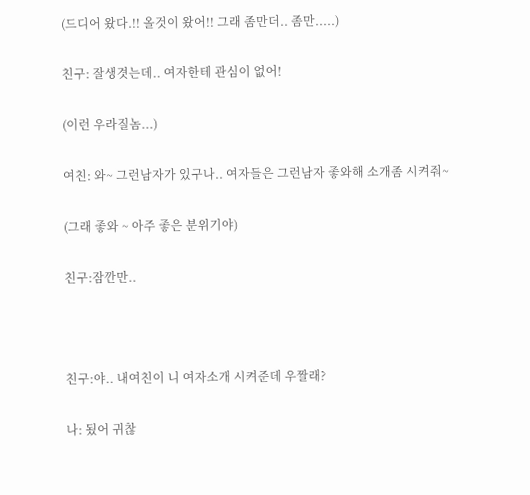(드디어 왔다.!! 올것이 왔어!! 그래 좀만더.. 좀만.....)

친구: 잘생겻는데.. 여자한테 관심이 없어!

(이런 우라질놈...)

여친: 와~ 그런남자가 있구나.. 여자들은 그런남자 좋와해 소개좀 시켜줘~

(그래 좋와 ~ 아주 좋은 분위기야)

친구:잠깐만..



친구:야.. 내여친이 니 여자소개 시켜준데 우짤래?

나: 됬어 귀찮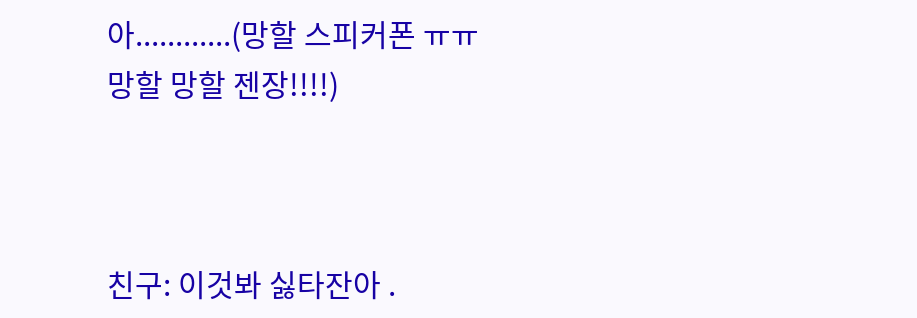아............(망할 스피커폰 ㅠㅠ망할 망할 젠장!!!!)



친구: 이것봐 싫타잔아 .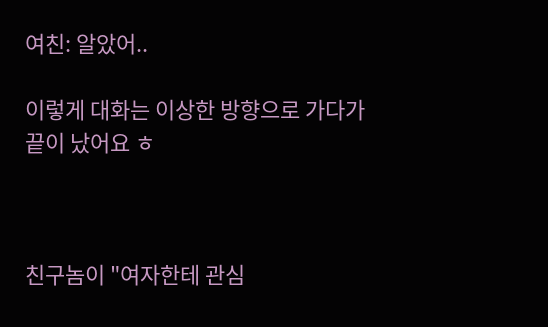여친: 알았어..

이렇게 대화는 이상한 방향으로 가다가 끝이 났어요 ㅎ



친구놈이 "여자한테 관심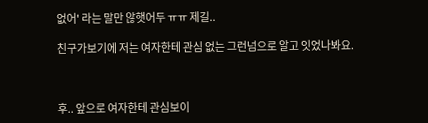없어' 라는 말만 않햇어두 ㅠㅠ 제길..

친구가보기에 저는 여자한테 관심 없는 그런넘으로 알고 잇었나봐요.



후.. 앞으로 여자한테 관심보이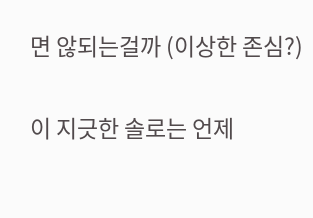면 않되는걸까 (이상한 존심?)

이 지긋한 솔로는 언제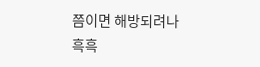쯤이면 해방되려나 흑흑